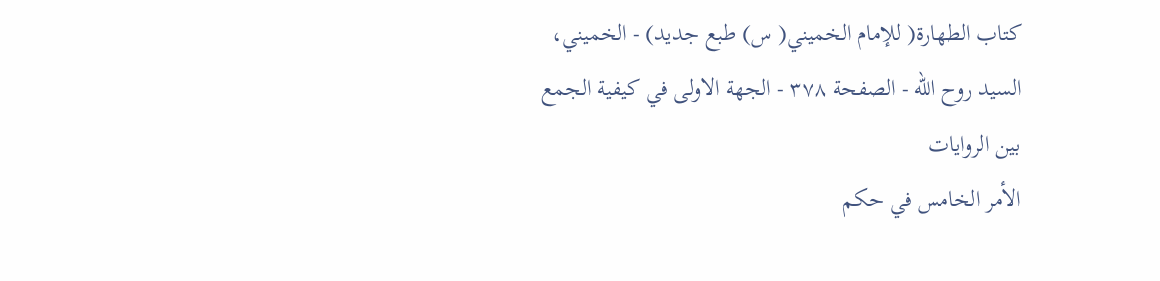كتاب الطهارة( للإمام الخميني( س) طبع جديد) - الخميني، السيد روح الله - الصفحة ٣٧٨ - الجهة الاولى في كيفية الجمع بين الروايات
الأمر الخامس في حكم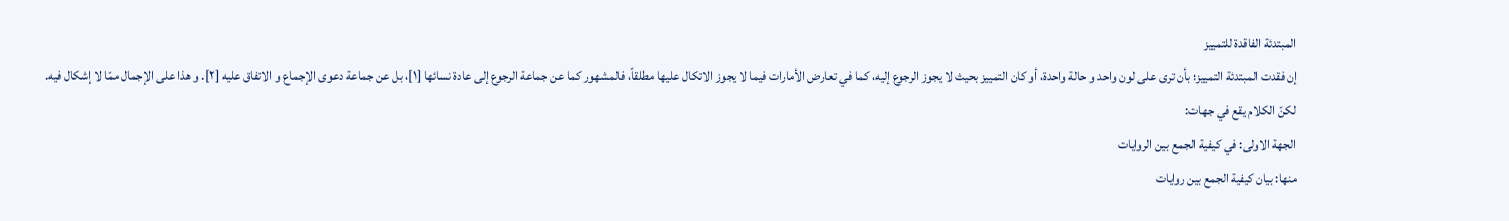المبتدئة الفاقدة للتمييز
إن فقدت المبتدئة التمييز؛ بأن ترى على لون واحد و حالة واحدة، أو كان التمييز بحيث لا يجوز الرجوع إليه، كما في تعارض الأمارات فيما لا يجوز الاتكال عليها مطلقاً، فالمشهور كما عن جماعة الرجوع إلى عادة نسائها [١]، بل عن جماعة دعوى الإجماع و الاتفاق عليه [٢]. و هذا على الإجمال ممّا لا إشكال فيه.
لكنّ الكلام يقع في جهات:
الجهة الاولى: في كيفية الجمع بين الروايات
منها: بيان كيفية الجمع بين روايات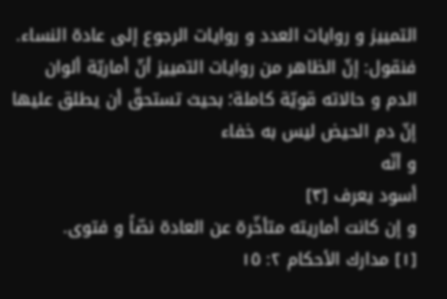التمييز و روايات العدد و روايات الرجوع إلى عادة النساء.
فنقول: إنّ الظاهر من روايات التمييز أنّ أماريّة ألوان الدم و حالاته قويّة كاملة؛ بحيث تستحقّ أن يطلق عليها
إنّ دم الحيض ليس به خفاء
و أنّه
أسود يعرف [٣]
و إن كانت أماريته متأخّرة عن العادة نصّاً و فتوى.
[١] مدارك الأحكام ٢: ١٥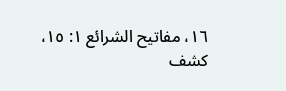١٦، مفاتيح الشرائع ١: ١٥، كشف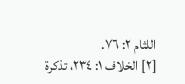اللثام ٢: ٧٦.
[٢] الخلاف ١: ٢٣٤، تذكرة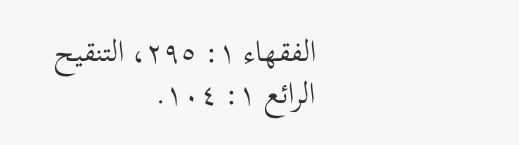الفقهاء ١: ٢٩٥، التنقيح الرائع ١: ١٠٤.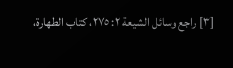[٣] راجع وسائل الشيعة ٢: ٢٧٥، كتاب الطهارة،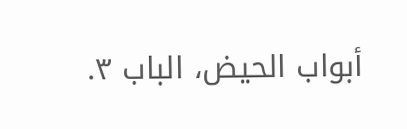أبواب الحيض، الباب ٣.